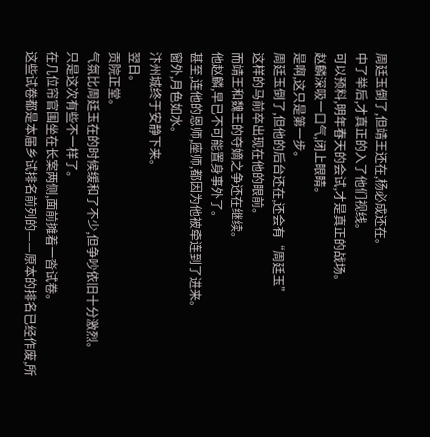周廷玉倒了,但靖王还在,杨必成还在。
中了举后,才真正的入了他们视线。
可以预料,明年春天的会试,才是真正的战场。
赵麟深吸一口气,闭上眼睛。
是啊,这只是第一步。
周廷玉倒了,但他的后台还在,还会有“周廷玉”
这样的马前卒出现在他的眼前。
而靖王和魏王的夺嫡之争还在继续。
他赵麟,早已不可能置身事外了。
甚至,连他的恩师,座师,都因为他被牵连到了进来。
窗外,月色如水。
汴州城终于安静下来。
翌日。
贡院正堂。
气氛比周廷玉在的时候缓和了不少,但争吵依旧十分激烈。
只是这次有些不一样了。
在几位帘官围坐在长案两侧,面前摊着一沓试卷。
这些试卷都是本届乡试排名前列的——原本的排名已经作废,所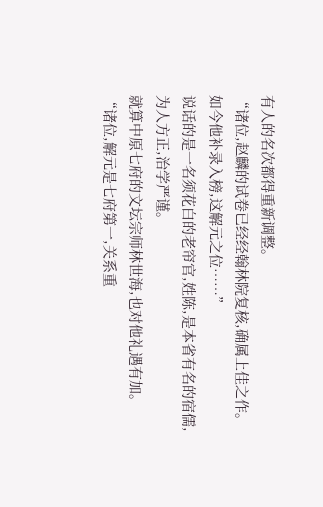有人的名次都得重新调整。
“诸位,赵麟的试卷已经经翰林院复核,确属上佳之作。如今他补录入榜,这解元之位……”
说话的是一名须花白的老帘官,姓陈,是本省有名的宿儒,为人方正,治学严谨。
就算中原七府的文坛宗师林世海,也对他礼遇有加。
“诸位,解元是七府第一,关系重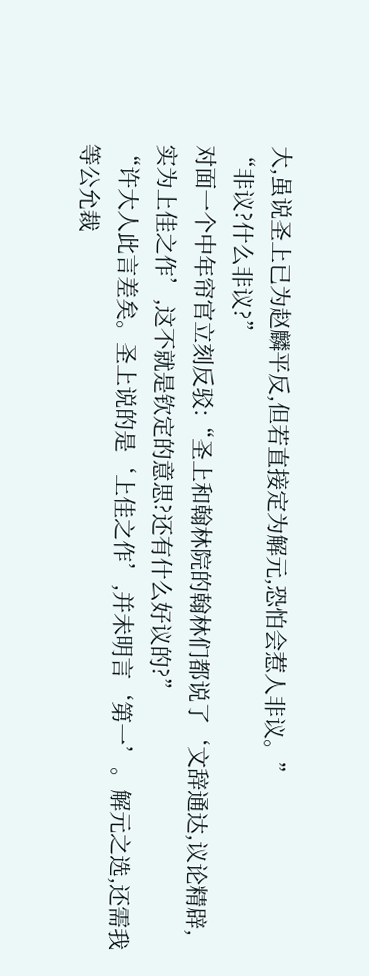大,虽说圣上已为赵麟平反,但若直接定为解元,恐怕会惹人非议。”
“非议?什么非议?”
对面一个中年帘官立刻反驳:“圣上和翰林院的翰林们都说了‘文辞通达,议论精辟,实为上佳之作’,这不就是钦定的意思?还有什么好议的?”
“许大人此言差矣。圣上说的是‘上佳之作’,并未明言‘第一’。解元之选,还需我等公允裁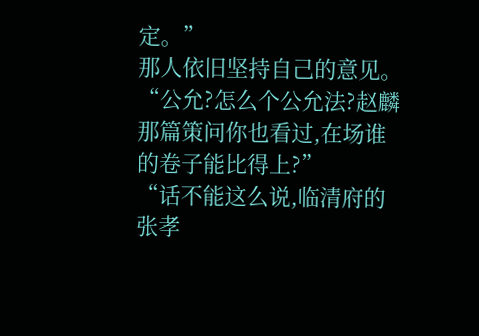定。”
那人依旧坚持自己的意见。
“公允?怎么个公允法?赵麟那篇策问你也看过,在场谁的卷子能比得上?”
“话不能这么说,临清府的张孝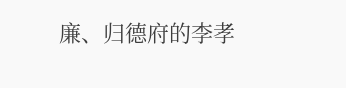廉、归德府的李孝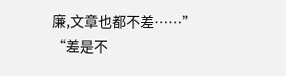廉,文章也都不差……”
“差是不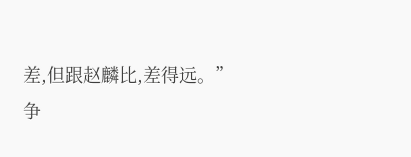差,但跟赵麟比,差得远。”
争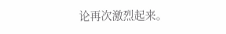论再次激烈起来。